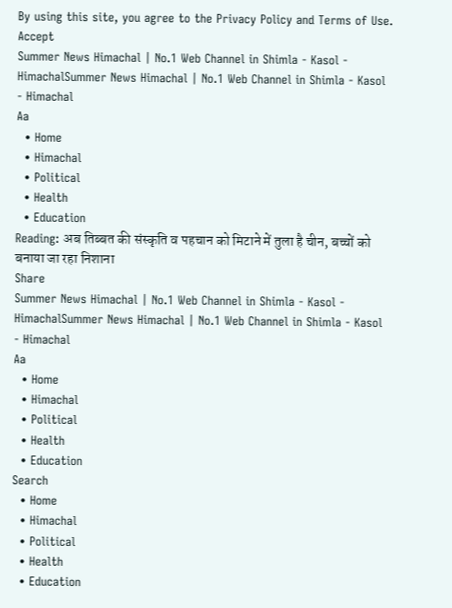By using this site, you agree to the Privacy Policy and Terms of Use.
Accept
Summer News Himachal | No.1 Web Channel in Shimla - Kasol - HimachalSummer News Himachal | No.1 Web Channel in Shimla - Kasol - Himachal
Aa
  • Home
  • Himachal
  • Political
  • Health
  • Education
Reading: अब तिब्बत की संस्कृति व पहचान को मिटाने में तुला है चीन, बच्चों को बनाया जा रहा निशाना
Share
Summer News Himachal | No.1 Web Channel in Shimla - Kasol - HimachalSummer News Himachal | No.1 Web Channel in Shimla - Kasol - Himachal
Aa
  • Home
  • Himachal
  • Political
  • Health
  • Education
Search
  • Home
  • Himachal
  • Political
  • Health
  • Education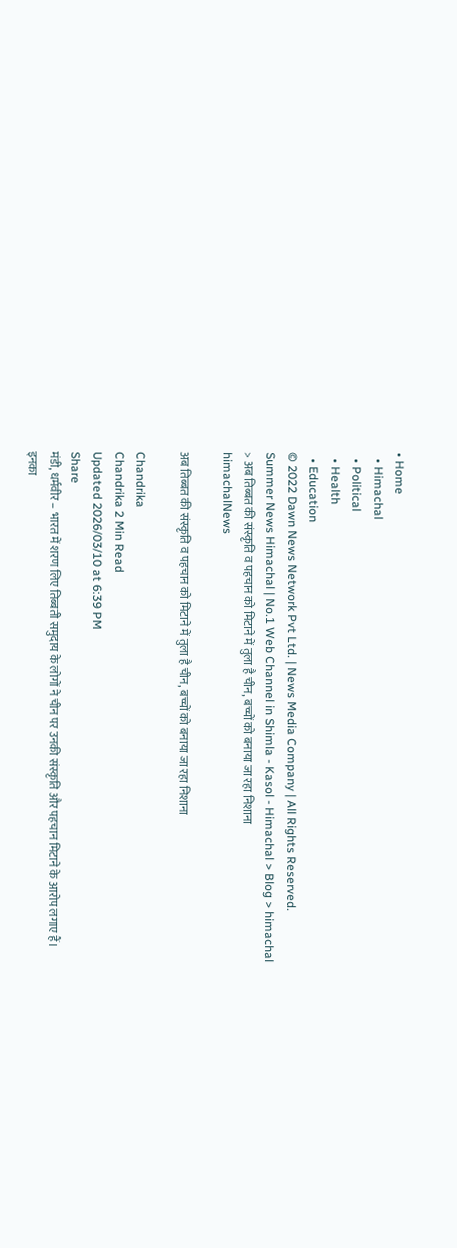• Home
  • Himachal
  • Political
  • Health
  • Education
© 2022 Dawn News Network Pvt Ltd. | News Media Company | All Rights Reserved.
Summer News Himachal | No.1 Web Channel in Shimla - Kasol - Himachal > Blog > himachal > अब तिब्बत की संस्कृति व पहचान को मिटाने में तुला है चीन, बच्चों को बनाया जा रहा निशाना
himachalNews

अब तिब्बत की संस्कृति व पहचान को मिटाने में तुला है चीन, बच्चों को बनाया जा रहा निशाना

Chandrika
Chandrika 2 Min Read
Updated 2026/03/10 at 6:39 PM
Share
मंडी, धर्मवीर – भारत में शरण लिए तिब्बती समुदाय के लोगों ने चीन पर उनकी संस्कृति और पहचान मिटाने के आरोप लगाए हैं। इनका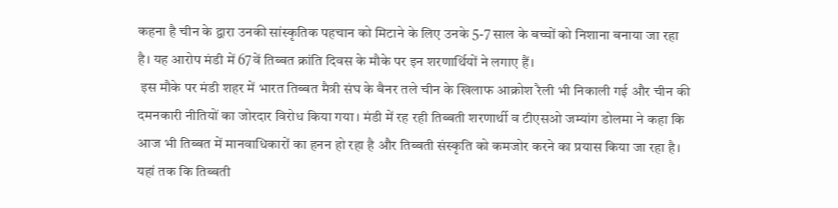कहना है चीन के द्वारा उनकी सांस्कृतिक पहचान को मिटाने के लिए उनके 5-7 साल के बच्चों को निशाना बनाया जा रहा है। यह आरोप मंडी में 67वें तिब्बत क्रांति दिवस के मौके पर इन शरणार्थियों ने लगाए हैं।
 इस मौके पर मंडी शहर में भारत तिब्बत मैत्री संघ के बैनर तले चीन के खिलाफ आक्रोश रैली भी निकाली गई और चीन की दमनकारी नीतियों का जोरदार विरोध किया गया। मंडी में रह रही तिब्बती शरणार्थी व टीएसओ जम्यांग डोलमा ने कहा कि आज भी तिब्बत में मानवाधिकारों का हनन हो रहा है और तिब्बती संस्कृति को कमजोर करने का प्रयास किया जा रहा है। यहां तक कि तिब्बती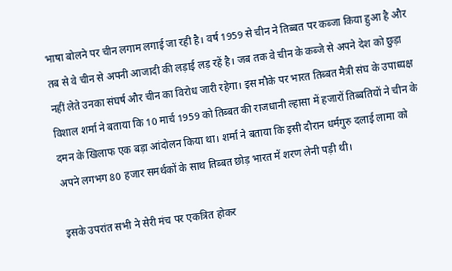भाषा बोलने पर चीन लगाम लगाई जा रही है। वर्ष 1959 से चीन ने तिब्बत पर कब्जा किया हुआ है और तब से वे चीन से अपनी आजादी की लड़ाई लड़ रहें है। जब तक वे चीन के कब्जे से अपने देश को छुड़ा नहीं लेते उनका संघर्ष और चीन का विरोध जारी रहेगा। इस मौके पर भारत तिब्बत मैत्री संघ के उपाध्यक्ष विशाल शर्मा ने बताया कि 10 मार्च 1959 को तिब्बत की राजधानी ल्हासा में हजारों तिब्बतियों ने चीन के दमन के खिलाफ एक बड़ा आंदोलन किया था। शर्मा ने बताया कि इसी दौरान धर्मगुरु दलाई लामा को अपने लगभग 80 हजार समर्थकों के साथ तिब्बत छोड़ भारत में शरण लेनी पड़ी थी।

इसके उपरांत सभी ने सेरी मंच पर एकत्रित होकर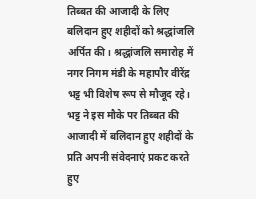तिब्बत की आजादी के लिए बलिदान हुए शहीदों को श्रद्धांजलि अर्पित की। श्रद्धांजलि समारोह में नगर निगम मंडी के महापौर वीरेंद्र भट्ट भी विशेष रूप से मौजूद रहे। भट्ट ने इस मौके पर तिब्बत की आजादी में बलिदान हुए शहीदों के प्रति अपनी संवेदनाएं प्रकट करते हुए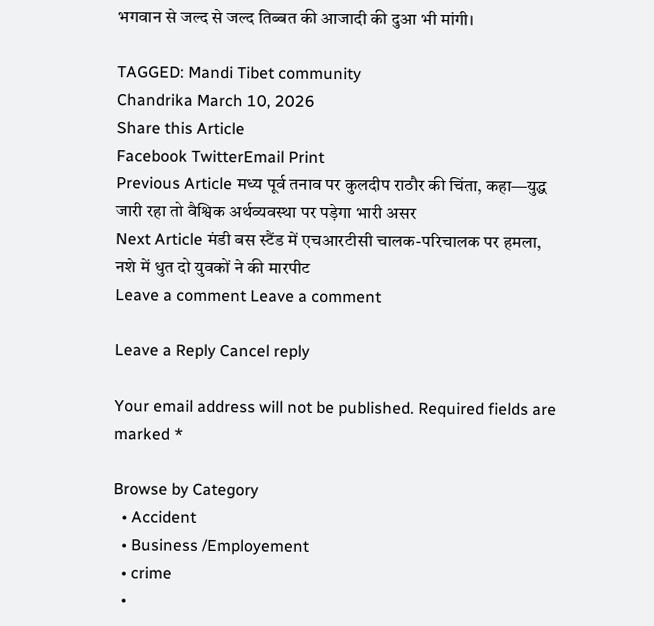भगवान से जल्द से जल्द तिब्बत की आजादी की दुआ भी मांगी।

TAGGED: Mandi Tibet community
Chandrika March 10, 2026
Share this Article
Facebook TwitterEmail Print
Previous Article मध्य पूर्व तनाव पर कुलदीप राठौर की चिंता, कहा—युद्ध जारी रहा तो वैश्विक अर्थव्यवस्था पर पड़ेगा भारी असर
Next Article मंडी बस स्टैंड में एचआरटीसी चालक-परिचालक पर हमला, नशे में धुत दो युवकों ने की मारपीट
Leave a comment Leave a comment

Leave a Reply Cancel reply

Your email address will not be published. Required fields are marked *

Browse by Category
  • Accident
  • Business /Employement
  • crime
  •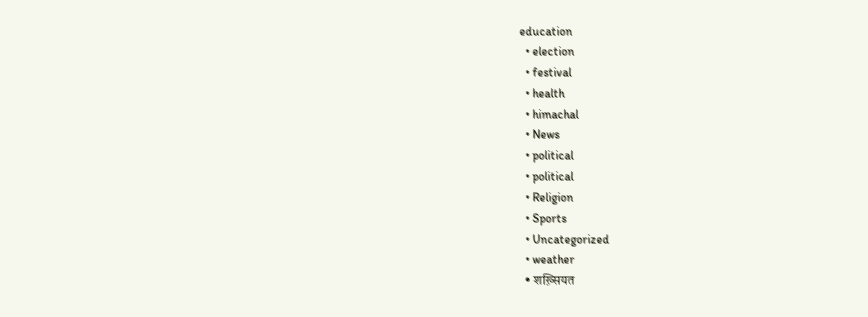education
  • election
  • festival
  • health
  • himachal
  • News
  • political
  • political
  • Religion
  • Sports
  • Uncategorized
  • weather
  • शख़्सियत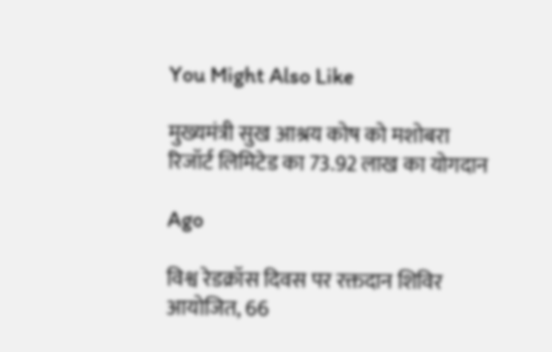You Might Also Like

मुख्यमंत्री सुख आश्रय कोष को मशोबरा रिजॉर्ट लिमिटेड का 73.92 लाख का योगदान

Ago

विश्व रेडक्रॉस दिवस पर रक्तदान शिविर आयोजित, 66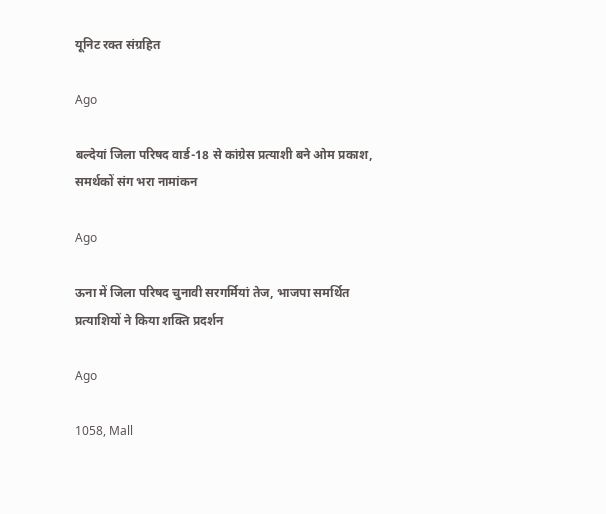यूनिट रक्त संग्रहित

Ago

बल्देयां जिला परिषद वार्ड-18 से कांग्रेस प्रत्याशी बने ओम प्रकाश, समर्थकों संग भरा नामांकन

Ago

ऊना में जिला परिषद चुनावी सरगर्मियां तेज, भाजपा समर्थित प्रत्याशियों ने किया शक्ति प्रदर्शन

Ago

1058, Mall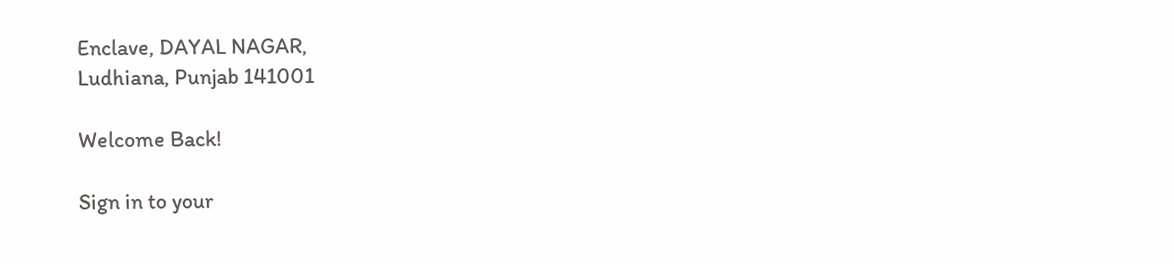Enclave, DAYAL NAGAR,
Ludhiana, Punjab 141001

Welcome Back!

Sign in to your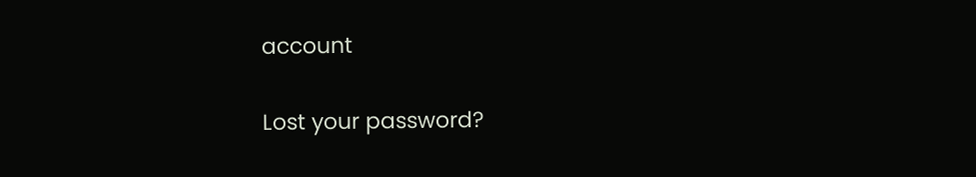account

Lost your password?